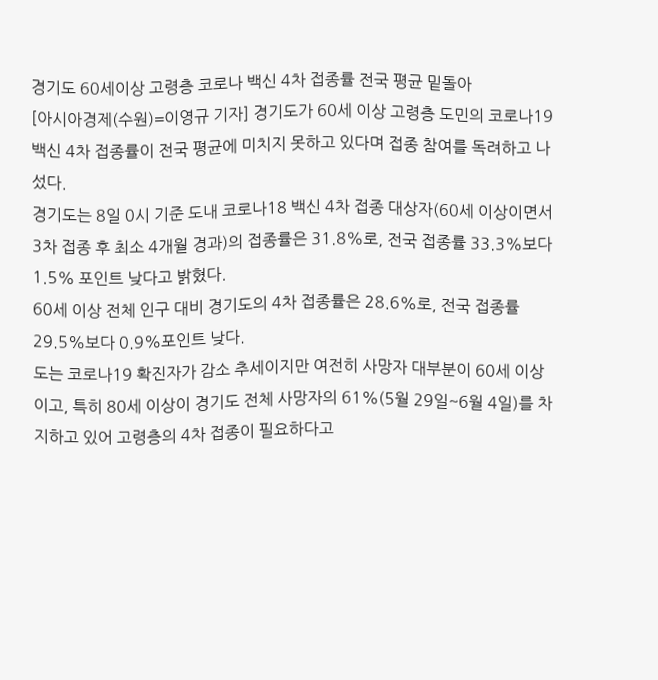경기도 60세이상 고령층 코로나 백신 4차 접종률 전국 평균 밑돌아
[아시아경제(수원)=이영규 기자] 경기도가 60세 이상 고령층 도민의 코로나19 백신 4차 접종률이 전국 평균에 미치지 못하고 있다며 접종 참여를 독려하고 나섰다.
경기도는 8일 0시 기준 도내 코로나18 백신 4차 접종 대상자(60세 이상이면서 3차 접종 후 최소 4개월 경과)의 접종률은 31.8%로, 전국 접종률 33.3%보다 1.5% 포인트 낮다고 밝혔다.
60세 이상 전체 인구 대비 경기도의 4차 접종률은 28.6%로, 전국 접종률 29.5%보다 0.9%포인트 낮다.
도는 코로나19 확진자가 감소 추세이지만 여전히 사망자 대부분이 60세 이상이고, 특히 80세 이상이 경기도 전체 사망자의 61%(5월 29일~6월 4일)를 차지하고 있어 고령층의 4차 접종이 필요하다고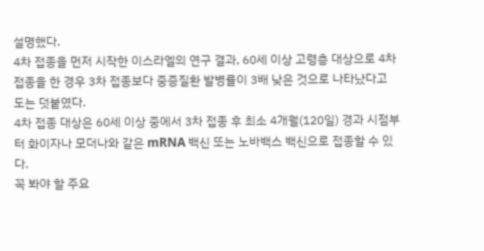설명했다.
4차 접종을 먼저 시작한 이스라엘의 연구 결과, 60세 이상 고령층 대상으로 4차 접종을 한 경우 3차 접종보다 중증질환 발병률이 3배 낮은 것으로 나타났다고 도는 덧붙였다.
4차 접종 대상은 60세 이상 중에서 3차 접종 후 최소 4개월(120일) 경과 시점부터 화이자나 모더나와 같은 mRNA 백신 또는 노바백스 백신으로 접종할 수 있다.
꼭 봐야 할 주요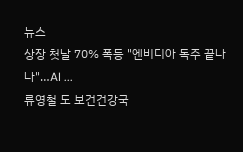뉴스
상장 첫날 70% 폭등 "엔비디아 독주 끝나나"…AI ...
류영철 도 보건건강국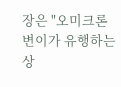장은 "오미크론 변이가 유행하는 상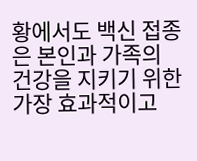황에서도 백신 접종은 본인과 가족의 건강을 지키기 위한 가장 효과적이고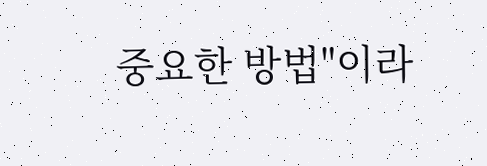중요한 방법"이라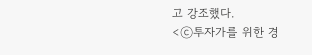고 강조했다.
<ⓒ투자가를 위한 경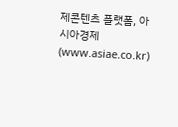제콘텐츠 플랫폼, 아시아경제(www.asiae.co.kr)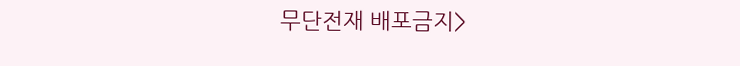무단전재 배포금지>